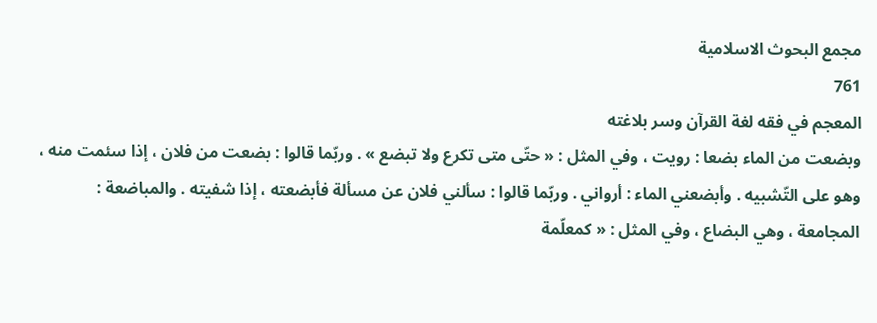مجمع البحوث الاسلامية
761
المعجم في فقه لغة القرآن وسر بلاغته
وبضعت من الماء بضعا : رويت ، وفي المثل : « حتّى متى تكرع ولا تبضع » . وربّما قالوا : بضعت من فلان ، إذا سئمت منه ، وهو على التّشبيه . وأبضعني الماء : أرواني . وربّما قالوا : سألني فلان عن مسألة فأبضعته ، إذا شفيته . والمباضعة : المجامعة ، وهي البضاع ، وفي المثل : « كمعلّمة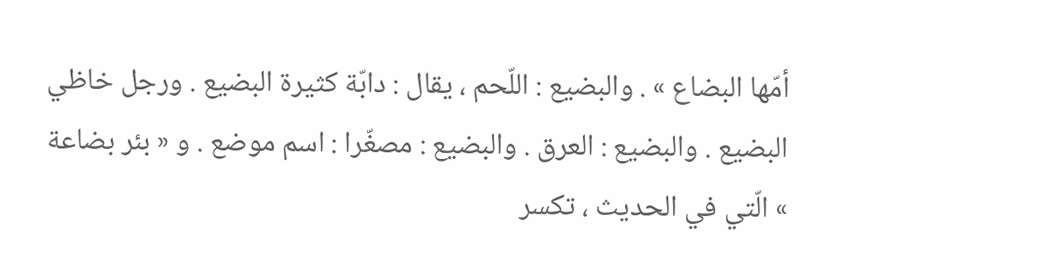أمّها البضاع » . والبضيع : اللّحم ، يقال : دابّة كثيرة البضيع . ورجل خاظي البضيع . والبضيع : العرق . والبضيع : مصغّرا : اسم موضع . و « بئر بضاعة » الّتي في الحديث ، تكسر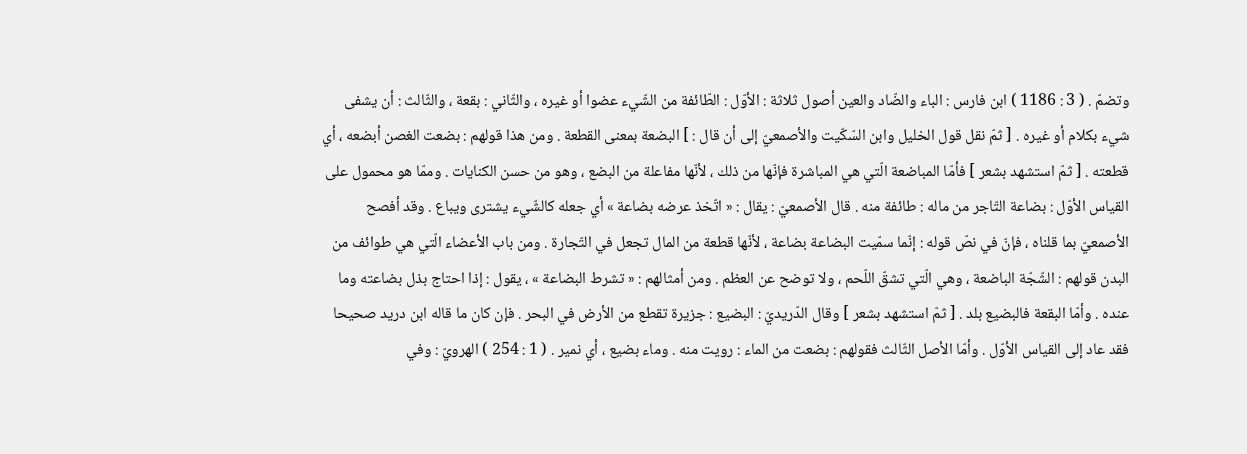وتضمّ . ( 3 : 1186 ) ابن فارس : الباء والضّاد والعين أصول ثلاثة : الأوّل : الطّائفة من الشّيء عضوا أو غيره ، والثّاني : بقعة ، والثّالث : أن يشفى شيء بكلام أو غيره . [ ثمّ نقل قول الخليل وابن السّكّيت والأصمعيّ إلى أن قال : ] البضعة بمعنى القطعة . ومن هذا قولهم : بضعت الغصن أبضعه ، أي قطعته . [ ثمّ استشهد بشعر ] فأمّا المباضعة الّتي هي المباشرة فإنّها من ذلك ، لأنّها مفاعلة من البضع ، وهو من حسن الكنايات . وممّا هو محمول على القياس الأوّل : بضاعة التّاجر من ماله : طائفة منه . قال الأصمعيّ : يقال : « اتّخذ عرضه بضاعة » أي جعله كالشّيء يشترى ويباع . وقد أفصح الأصمعيّ بما قلناه ، فإنّ في نصّ قوله : إنّما سمّيت البضاعة بضاعة ، لأنّها قطعة من المال تجعل في التّجارة . ومن باب الأعضاء الّتي هي طوائف من البدن قولهم : الشّجّة الباضعة ، وهي الّتي تشقّ اللّحم ، ولا توضح عن العظم . ومن أمثالهم : « تشرط البضاعة » ، يقول : إذا احتاج بذل بضاعته وما عنده . وأمّا البقعة فالبضيع بلد . [ ثمّ استشهد بشعر ] وقال الدّريديّ : البضيع : جزيرة تقطع من الأرض في البحر . فإن كان ما قاله ابن دريد صحيحا فقد عاد إلى القياس الأوّل . وأمّا الأصل الثّالث فقولهم : بضعت من الماء : رويت منه . وماء بضيع ، أي نمير . ( 1 : 254 ) الهرويّ : وفي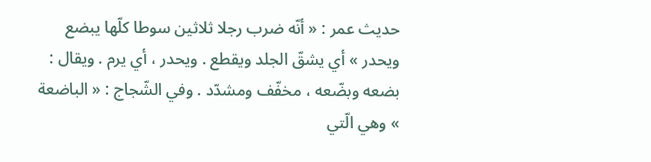حديث عمر : « أنّه ضرب رجلا ثلاثين سوطا كلّها يبضع ويحدر » أي يشقّ الجلد ويقطع . ويحدر ، أي يرم . ويقال : بضعه وبضّعه ، مخفّف ومشدّد . وفي الشّجاج : « الباضعة » وهي الّتي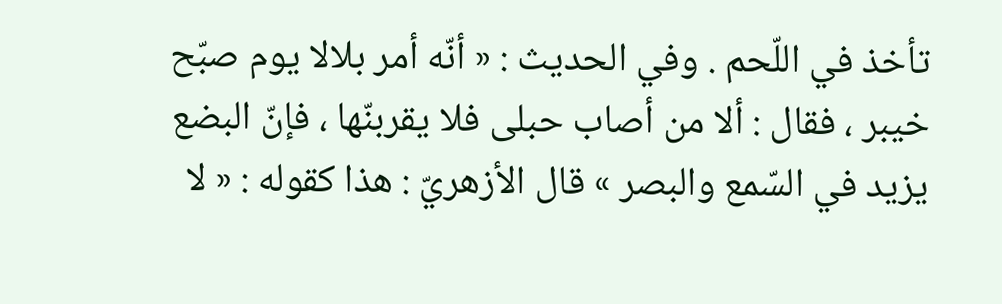تأخذ في اللّحم . وفي الحديث : « أنّه أمر بلالا يوم صبّح خيبر ، فقال : ألا من أصاب حبلى فلا يقربنّها ، فإنّ البضع يزيد في السّمع والبصر » قال الأزهريّ : هذا كقوله : « لا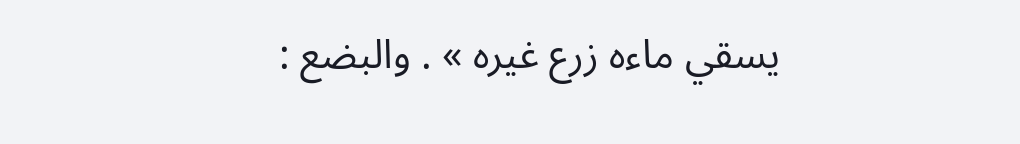يسقي ماءه زرع غيره » . والبضع :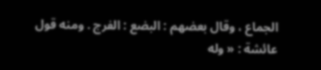الجماع ، وقال بعضهم : البضع : الفرج . ومنه قول عائشة : « وله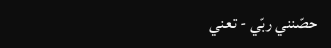حصّنني ربّي - تعني